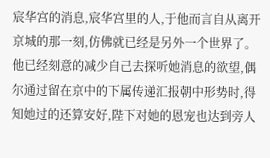宸华宫的消息,宸华宫里的人,于他而言自从离开京城的那一刻,仿佛就已经是另外一个世界了。
他已经刻意的减少自己去探听她消息的欲望,偶尔通过留在京中的下属传递汇报朝中形势时,得知她过的还算安好,陛下对她的恩宠也达到旁人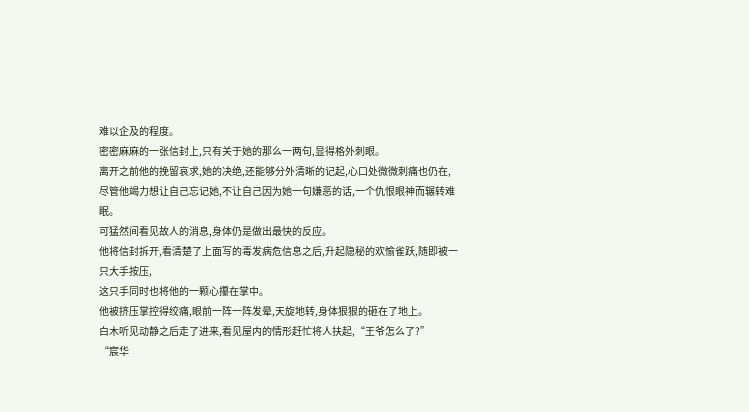难以企及的程度。
密密麻麻的一张信封上,只有关于她的那么一两句,显得格外刺眼。
离开之前他的挽留哀求,她的决绝,还能够分外清晰的记起,心口处微微刺痛也仍在,尽管他竭力想让自己忘记她,不让自己因为她一句嫌恶的话,一个仇恨眼神而辗转难眠。
可猛然间看见故人的消息,身体仍是做出最快的反应。
他将信封拆开,看清楚了上面写的毒发病危信息之后,升起隐秘的欢愉雀跃,随即被一只大手按压,
这只手同时也将他的一颗心攥在掌中。
他被挤压掌控得绞痛,眼前一阵一阵发晕,天旋地转,身体狠狠的砸在了地上。
白木听见动静之后走了进来,看见屋内的情形赶忙将人扶起,“王爷怎么了?”
“宸华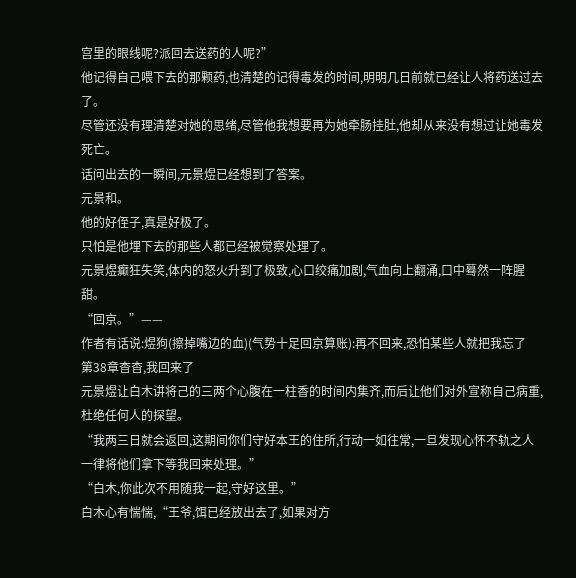宫里的眼线呢?派回去送药的人呢?”
他记得自己喂下去的那颗药,也清楚的记得毒发的时间,明明几日前就已经让人将药送过去了。
尽管还没有理清楚对她的思绪,尽管他我想要再为她牵肠挂肚,他却从来没有想过让她毒发死亡。
话问出去的一瞬间,元景煜已经想到了答案。
元景和。
他的好侄子,真是好极了。
只怕是他埋下去的那些人都已经被觉察处理了。
元景煜癫狂失笑,体内的怒火升到了极致,心口绞痛加剧,气血向上翻涌,口中蓦然一阵腥甜。
“回京。”——
作者有话说:煜狗(擦掉嘴边的血)(气势十足回京算账):再不回来,恐怕某些人就把我忘了
第38章杳杳,我回来了
元景煜让白木讲将己的三两个心腹在一柱香的时间内集齐,而后让他们对外宣称自己病重,杜绝任何人的探望。
“我两三日就会返回,这期间你们守好本王的住所,行动一如往常,一旦发现心怀不轨之人一律将他们拿下等我回来处理。”
“白木,你此次不用随我一起,守好这里。”
白木心有惴惴,“王爷,饵已经放出去了,如果对方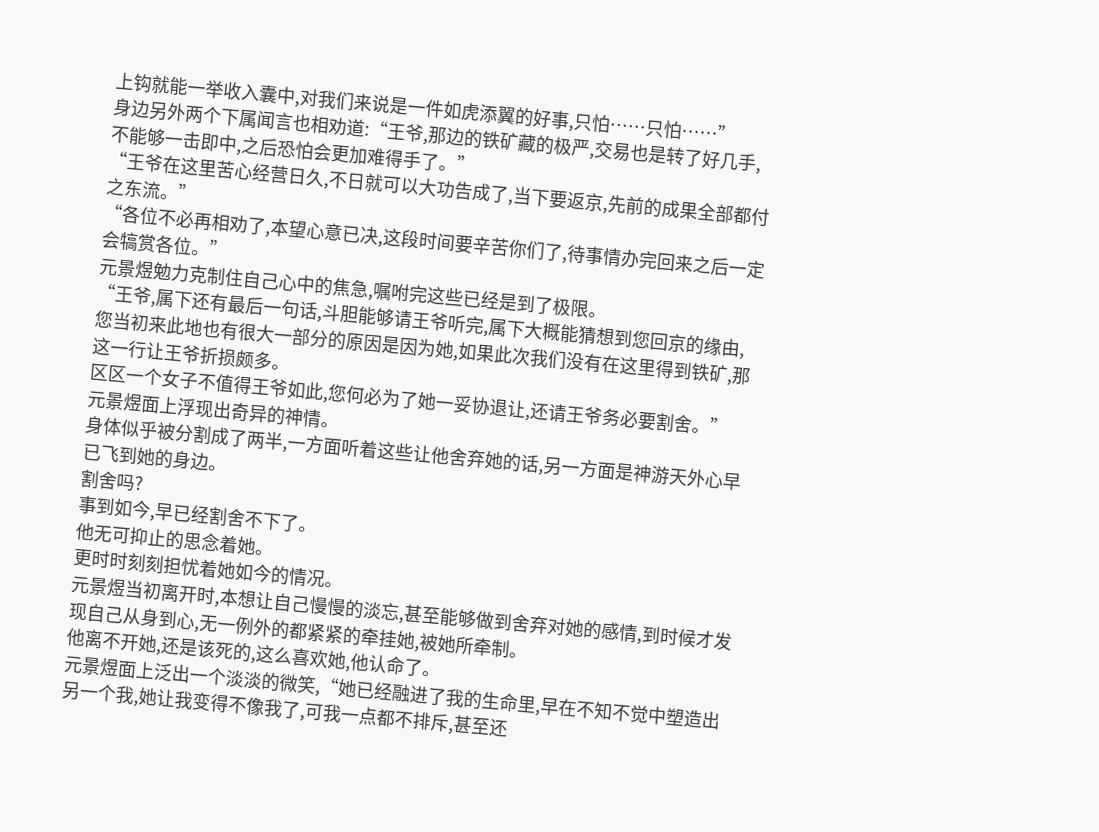上钩就能一举收入囊中,对我们来说是一件如虎添翼的好事,只怕……只怕……”
身边另外两个下属闻言也相劝道:“王爷,那边的铁矿藏的极严,交易也是转了好几手,不能够一击即中,之后恐怕会更加难得手了。”
“王爷在这里苦心经营日久,不日就可以大功告成了,当下要返京,先前的成果全部都付之东流。”
“各位不必再相劝了,本望心意已决,这段时间要辛苦你们了,待事情办完回来之后一定会犒赏各位。”
元景煜勉力克制住自己心中的焦急,嘱咐完这些已经是到了极限。
“王爷,属下还有最后一句话,斗胆能够请王爷听完,属下大概能猜想到您回京的缘由,您当初来此地也有很大一部分的原因是因为她,如果此次我们没有在这里得到铁矿,那这一行让王爷折损颇多。
区区一个女子不值得王爷如此,您何必为了她一妥协退让,还请王爷务必要割舍。”
元景煜面上浮现出奇异的神情。
身体似乎被分割成了两半,一方面听着这些让他舍弃她的话,另一方面是神游天外心早已飞到她的身边。
割舍吗?
事到如今,早已经割舍不下了。
他无可抑止的思念着她。
更时时刻刻担忧着她如今的情况。
元景煜当初离开时,本想让自己慢慢的淡忘,甚至能够做到舍弃对她的感情,到时候才发现自己从身到心,无一例外的都紧紧的牵挂她,被她所牵制。
他离不开她,还是该死的,这么喜欢她,他认命了。
元景煜面上泛出一个淡淡的微笑,“她已经融进了我的生命里,早在不知不觉中塑造出另一个我,她让我变得不像我了,可我一点都不排斥,甚至还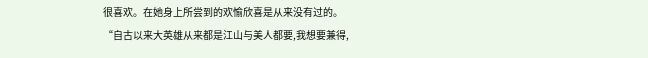很喜欢。在她身上所尝到的欢愉欣喜是从来没有过的。
“自古以来大英雄从来都是江山与美人都要,我想要兼得,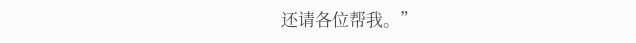还请各位帮我。”